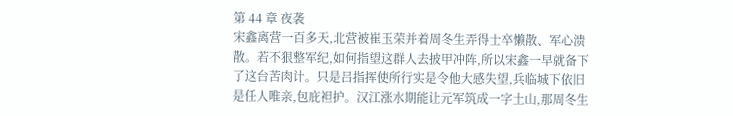第 44 章 夜袭
宋鑫离营一百多天,北营被崔玉荣并着周冬生弄得士卒懒散、军心溃散。若不狠整军纪,如何指望这群人去披甲冲阵,所以宋鑫一早就备下了这台苦肉计。只是吕指挥使所行实是令他大感失望,兵临城下依旧是任人唯亲,包庇袒护。汉江涨水期能让元军筑成一字土山,那周冬生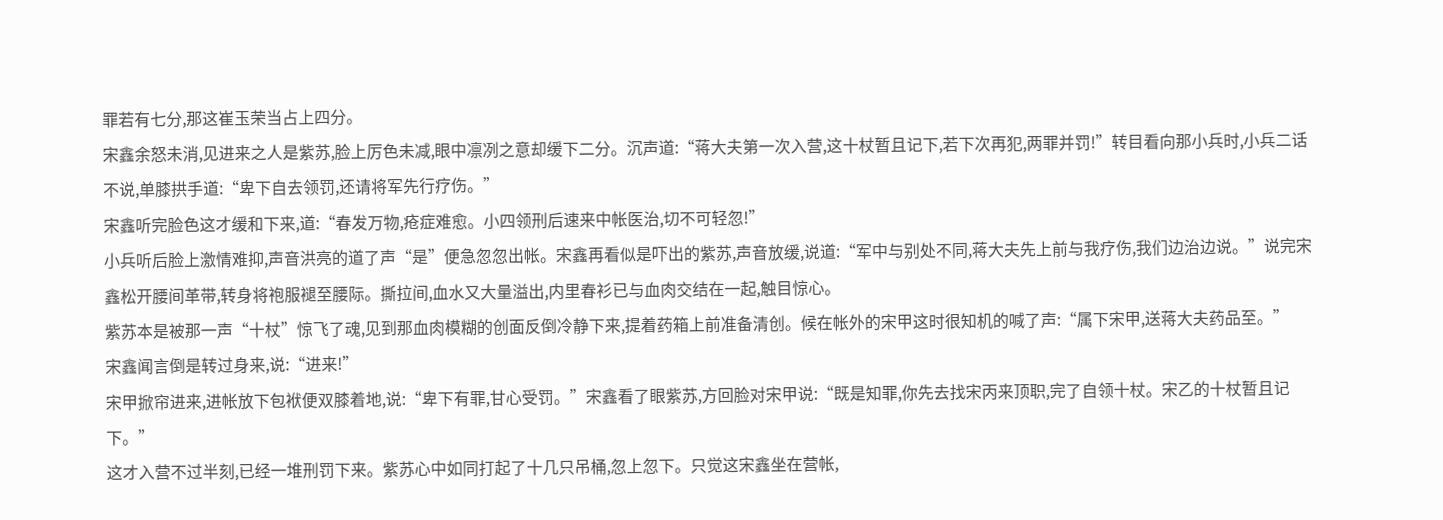罪若有七分,那这崔玉荣当占上四分。
宋鑫余怒未消,见进来之人是紫苏,脸上厉色未减,眼中凛冽之意却缓下二分。沉声道:“蒋大夫第一次入营,这十杖暂且记下,若下次再犯,两罪并罚!”转目看向那小兵时,小兵二话不说,单膝拱手道:“卑下自去领罚,还请将军先行疗伤。”
宋鑫听完脸色这才缓和下来,道:“春发万物,疮症难愈。小四领刑后速来中帐医治,切不可轻忽!”
小兵听后脸上激情难抑,声音洪亮的道了声“是”便急忽忽出帐。宋鑫再看似是吓出的紫苏,声音放缓,说道:“军中与别处不同,蒋大夫先上前与我疗伤,我们边治边说。”说完宋鑫松开腰间革带,转身将袍服褪至腰际。撕拉间,血水又大量溢出,内里春衫已与血肉交结在一起,触目惊心。
紫苏本是被那一声“十杖”惊飞了魂,见到那血肉模糊的创面反倒冷静下来,提着药箱上前准备清创。候在帐外的宋甲这时很知机的喊了声:“属下宋甲,送蒋大夫药品至。”
宋鑫闻言倒是转过身来,说:“进来!”
宋甲掀帘进来,进帐放下包袱便双膝着地,说:“卑下有罪,甘心受罚。”宋鑫看了眼紫苏,方回脸对宋甲说:“既是知罪,你先去找宋丙来顶职,完了自领十杖。宋乙的十杖暂且记下。”
这才入营不过半刻,已经一堆刑罚下来。紫苏心中如同打起了十几只吊桶,忽上忽下。只觉这宋鑫坐在营帐,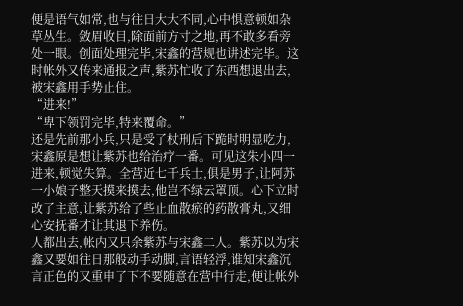便是语气如常,也与往日大大不同,心中惧意顿如杂草丛生。敛眉收目,除面前方寸之地,再不敢多看旁处一眼。创面处理完毕,宋鑫的营规也讲述完毕。这时帐外又传来通报之声,紫苏忙收了东西想退出去,被宋鑫用手势止住。
“进来!”
“卑下领罚完毕,特来覆命。”
还是先前那小兵,只是受了杖刑后下跪时明显吃力,宋鑫原是想让紫苏也给治疗一番。可见这朱小四一进来,顿觉失算。全营近七千兵士,俱是男子,让阿苏一小娘子整天摸来摸去,他岂不绿云罩顶。心下立时改了主意,让紫苏给了些止血散瘀的药散膏丸,又细心安抚番才让其退下养伤。
人都出去,帐内又只余紫苏与宋鑫二人。紫苏以为宋鑫又要如往日那般动手动脚,言语轻浮,谁知宋鑫沉言正色的又重申了下不要随意在营中行走,便让帐外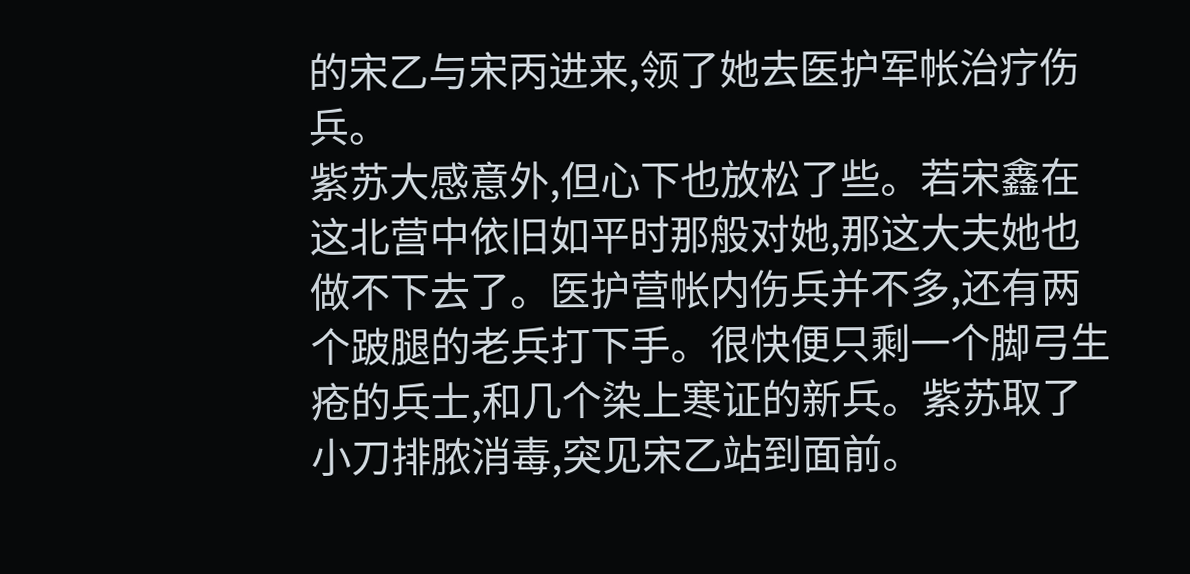的宋乙与宋丙进来,领了她去医护军帐治疗伤兵。
紫苏大感意外,但心下也放松了些。若宋鑫在这北营中依旧如平时那般对她,那这大夫她也做不下去了。医护营帐内伤兵并不多,还有两个跛腿的老兵打下手。很快便只剩一个脚弓生疮的兵士,和几个染上寒证的新兵。紫苏取了小刀排脓消毒,突见宋乙站到面前。